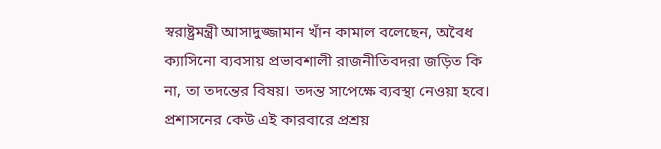স্বরাষ্ট্রমন্ত্রী আসাদুজ্জামান খাঁন কামাল বলেছেন, অবৈধ ক্যাসিনো ব্যবসায় প্রভাবশালী রাজনীতিবদরা জড়িত কি না, তা তদন্তের বিষয়। তদন্ত সাপেক্ষে ব্যবস্থা নেওয়া হবে। প্রশাসনের কেউ এই কারবারে প্রশ্রয়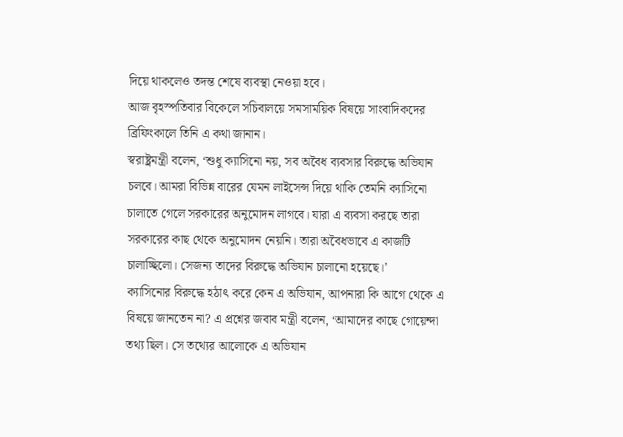দিয়ে থাকলেও তদন্ত শেষে ব্যবস্থা নেওয়া হবে।
আজ বৃহস্পতিবার বিকেলে সচিবালয়ে সমসাময়িক বিষয়ে সাংবাদিকদের ব্রিফিংকালে তিনি এ কথা জানান।
স্বরাষ্ট্রমন্ত্রী বলেন, ‘শুধু ক্যাসিনো নয়, সব অবৈধ ব্যবসার বিরুদ্ধে অভিযান চলবে। আমরা বিভিন্ন বারের যেমন লাইসেন্স দিয়ে থাকি তেমনি ক্যাসিনো চালাতে গেলে সরকারের অনুমোদন লাগবে। যারা এ ব্যবসা করছে তারা সরকারের কাছ থেকে অনুমোদন নেয়নি। তারা অবৈধভাবে এ কাজটি চালাচ্ছিলো। সেজন্য তাদের বিরুদ্ধে অভিযান চালানো হয়েছে।’
ক্যাসিনোর বিরুদ্ধে হঠাৎ করে কেন এ অভিযান, আপনারা কি আগে থেকে এ বিষয়ে জানতেন না? এ প্রশ্নের জবাব মন্ত্রী বলেন, ‘আমাদের কাছে গোয়েন্দা তথ্য ছিল। সে তথ্যের আলোকে এ অভিযান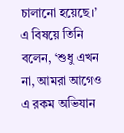চালানো হয়েছে।’
এ বিষয়ে তিনি বলেন, ‘শুধু এখন না, আমরা আগেও এ রকম অভিযান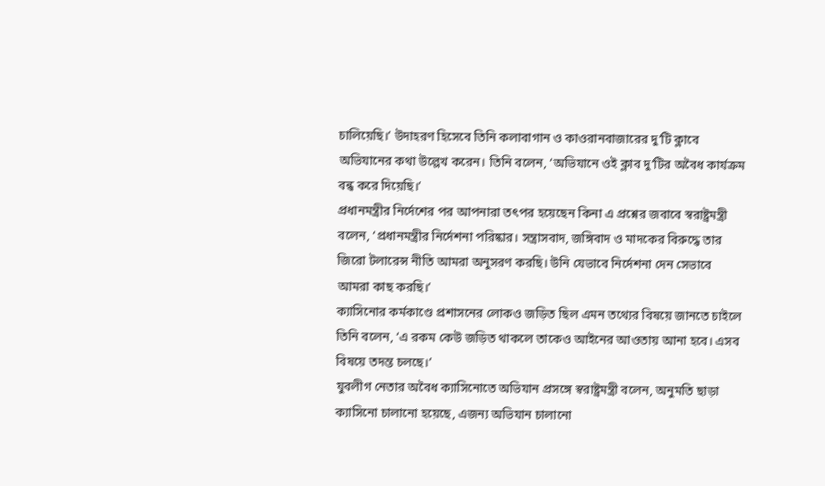চালিয়েছি।’ উদাহরণ হিসেবে তিনি কলাবাগান ও কাওরানবাজারের দু’টি ক্লাবে অভিযানের কথা উল্লেখ করেন। তিনি বলেন, ‘অভিযানে ওই ক্লাব দু’টির অবৈধ কার্যক্রম বন্ধ করে দিয়েছি।’
প্রধানমন্ত্রীর নির্দেশের পর আপনারা তৎপর হয়েছেন কিনা এ প্রশ্নের জবাবে স্বরাষ্ট্রমন্ত্রী বলেন, ‘প্রধানমন্ত্রীর নির্দেশনা পরিষ্কার। সন্ত্রাসবাদ, জঙ্গিবাদ ও মাদকের বিরুদ্ধে তার জিরো টলারেন্স নীতি আমরা অনুসরণ করছি। উনি যেভাবে নির্দেশনা দেন সেভাবে আমরা কাছ করছি।’
ক্যাসিনোর কর্মকাণ্ডে প্রশাসনের লোকও জড়িত ছিল এমন তথ্যের বিষয়ে জানতে চাইলে তিনি বলেন, ‘এ রকম কেউ জড়িত থাকলে তাকেও আইনের আওতায় আনা হবে। এসব বিষয়ে তদন্ত চলছে।’
যুবলীগ নেতার অবৈধ ক্যাসিনোতে অভিযান প্রসঙ্গে স্বরাষ্ট্রমন্ত্রী বলেন, অনুমতি ছাড়া ক্যাসিনো চালানো হয়েছে, এজন্য অভিযান চালানো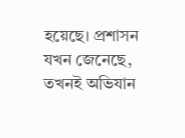হয়েছে। প্রশাসন যখন জেনেছে, তখনই অভিযান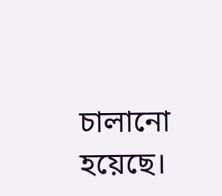চালানো হয়েছে।